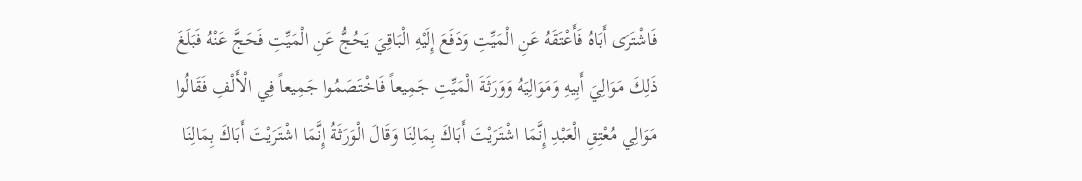فَاشْتَرَى أَبَاهُ فَأَعْتَقَهُ عَنِ الْمَيِّتِ وَدَفَعَ إِلَيْهِ الْبَاقِيَ يَحُجُّ عَنِ الْمَيِّتِ فَحَجَّ عَنْهُ فَبَلَغَ ذَلِكَ مَوَالِيَ أَبِيهِ وَمَوَالِيَهُ وَوَرَثَةَ الْمَيِّتِ جَمِيعاً فَاخْتَصَمُوا جَمِيعاً فِي الْأَلْفِ فَقَالُوا مَوَالِي مُعْتِقِ الْعَبْدِ إِنَّمَا اشْتَرَيْتَ أَبَاكَ بِمَالِنَا وَقَالَ الْوَرَثَةُ إِنَّمَا اشْتَرَيْتَ أَبَاكَ بِمَالِنَا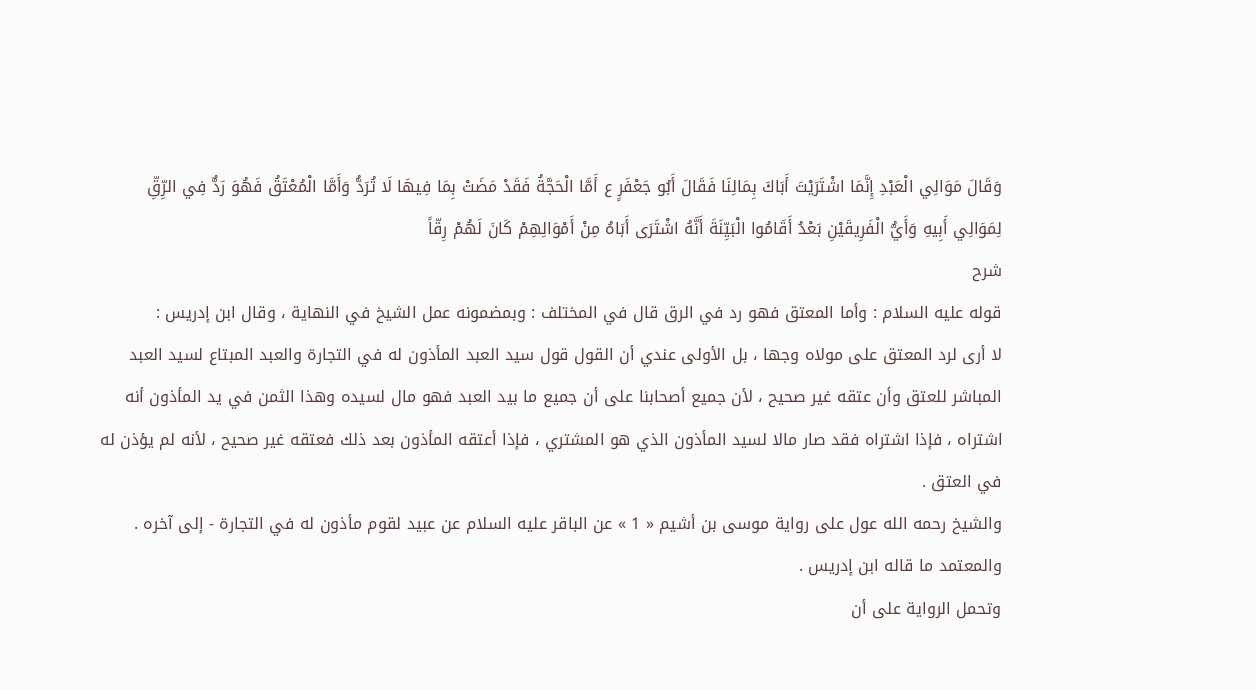وَقَالَ مَوَالِي الْعَبْدِ إِنَّمَا اشْتَرَيْتَ أَبَاكَ بِمَالِنَا فَقَالَ أَبُو جَعْفَرٍ ع أَمَّا الْحَجَّةُ فَقَدْ مَضَتْ بِمَا فِيهَا لَا تُرَدُّ وَأَمَّا الْمُعْتَقُ فَهُوَ رَدٌّ فِي الرِّقِّ لِمَوَالِي أَبِيهِ وَأَيُّ الْفَرِيقَيْنِ بَعْدُ أَقَامُوا الْبَيِّنَةَ أَنَّهُ اشْتَرَى أَبَاهُ مِنْ أَمْوَالِهِمْ كَانَ لَهُمْ رِقّاً
شرح
قوله عليه السلام : وأما المعتق فهو رد في الرق قال في المختلف : وبمضمونه عمل الشيخ في النهاية ، وقال ابن إدريس :
لا أرى لرد المعتق على مولاه وجها ، بل الأولى عندي أن القول قول سيد العبد المأذون له في التجارة والعبد المبتاع لسيد العبد المباشر للعتق وأن عتقه غير صحيح ، لأن جميع أصحابنا على أن جميع ما بيد العبد فهو مال لسيده وهذا الثمن في يد المأذون أنه اشتراه ، فإذا اشتراه فقد صار مالا لسيد المأذون الذي هو المشتري ، فإذا أعتقه المأذون بعد ذلك فعتقه غير صحيح ، لأنه لم يؤذن له في العتق .
والشيخ رحمه الله عول على رواية موسى بن أشيم « 1 » عن الباقر عليه السلام عن عبيد لقوم مأذون له في التجارة - إلى آخره . والمعتمد ما قاله ابن إدريس .
وتحمل الرواية على أن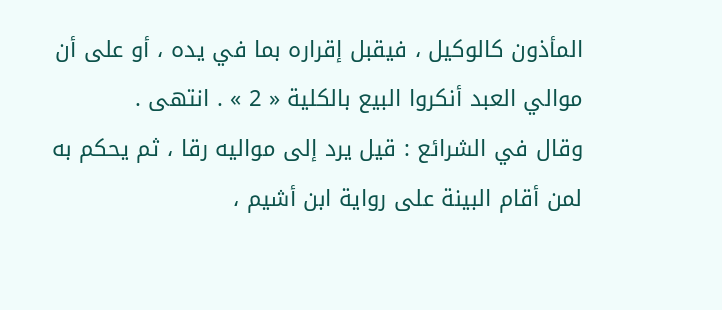المأذون كالوكيل ، فيقبل إقراره بما في يده ، أو على أن موالي العبد أنكروا البيع بالكلية « 2 » . انتهى .
وقال في الشرائع : قيل يرد إلى مواليه رقا ، ثم يحكم به لمن أقام البينة على رواية ابن أشيم ،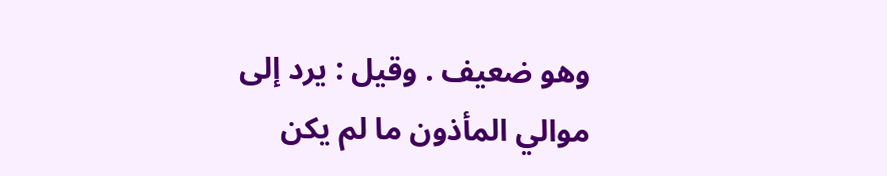وهو ضعيف . وقيل : يرد إلى موالي المأذون ما لم يكن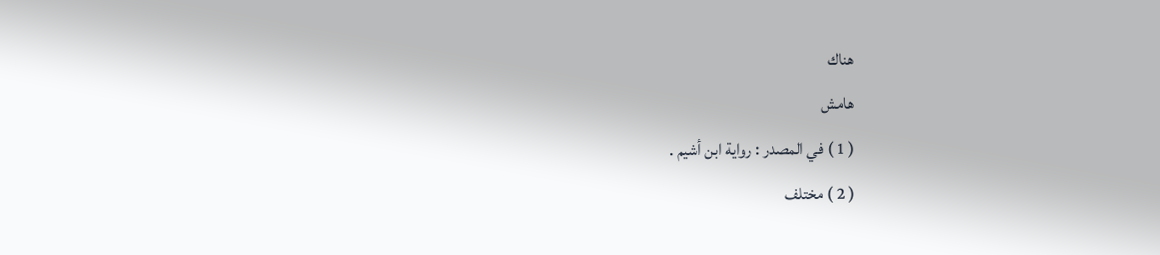هناك
هامش
( 1 ) في المصدر : رواية ابن أشيم .
( 2 ) مختلف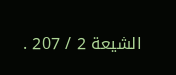الشيعة 2 / 207 .